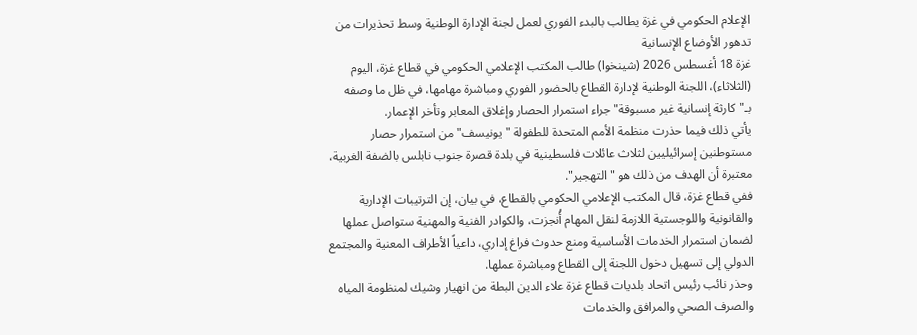الإعلام الحكومي في غزة يطالب بالبدء الفوري لعمل لجنة الإدارة الوطنية وسط تحذيرات من تدهور الأوضاع الإنسانية
غزة 18 أغسطس 2026 (شينخوا) طالب المكتب الإعلامي الحكومي في قطاع غزة، اليوم (الثلاثاء)، اللجنة الوطنية لإدارة القطاع بالحضور الفوري ومباشرة مهامها، في ظل ما وصفه بـ"كارثة إنسانية غير مسبوقة" جراء استمرار الحصار وإغلاق المعابر وتأخر الإعمار.
يأتي ذلك فيما حذرت منظمة الأمم المتحدة للطفولة "يونيسف" من استمرار حصار مستوطنين إسرائيليين لثلاث عائلات فلسطينية في بلدة قصرة جنوب نابلس بالضفة الغربية، معتبرة أن الهدف من ذلك هو "التهجير".
ففي قطاع غزة، قال المكتب الإعلامي الحكومي بالقطاع، في بيان، إن الترتيبات الإدارية والقانونية واللوجستية اللازمة لنقل المهام أُنجزت، والكوادر الفنية والمهنية ستواصل عملها لضمان استمرار الخدمات الأساسية ومنع حدوث فراغ إداري، داعياً الأطراف المعنية والمجتمع الدولي إلى تسهيل دخول اللجنة إلى القطاع ومباشرة عملها.
وحذر نائب رئيس اتحاد بلديات قطاع غزة علاء الدين البطة من انهيار وشيك لمنظومة المياه والصرف الصحي والمرافق والخدمات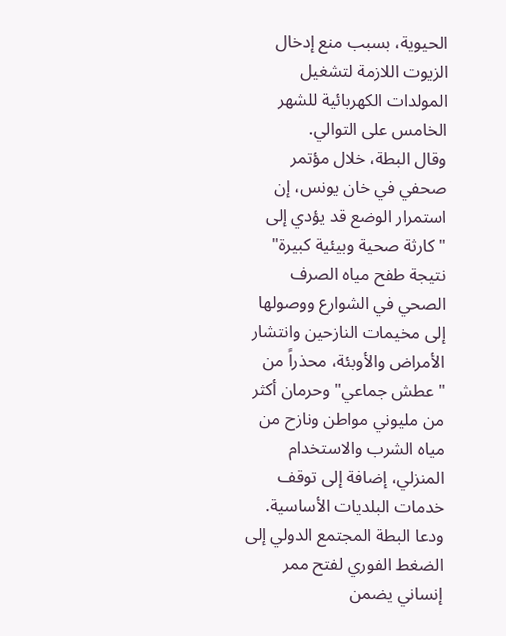الحيوية، بسبب منع إدخال الزيوت اللازمة لتشغيل المولدات الكهربائية للشهر الخامس على التوالي.
وقال البطة، خلال مؤتمر صحفي في خان يونس، إن استمرار الوضع قد يؤدي إلى "كارثة صحية وبيئية كبيرة" نتيجة طفح مياه الصرف الصحي في الشوارع ووصولها إلى مخيمات النازحين وانتشار الأمراض والأوبئة، محذراً من "عطش جماعي" وحرمان أكثر من مليوني مواطن ونازح من مياه الشرب والاستخدام المنزلي، إضافة إلى توقف خدمات البلديات الأساسية.
ودعا البطة المجتمع الدولي إلى الضغط الفوري لفتح ممر إنساني يضمن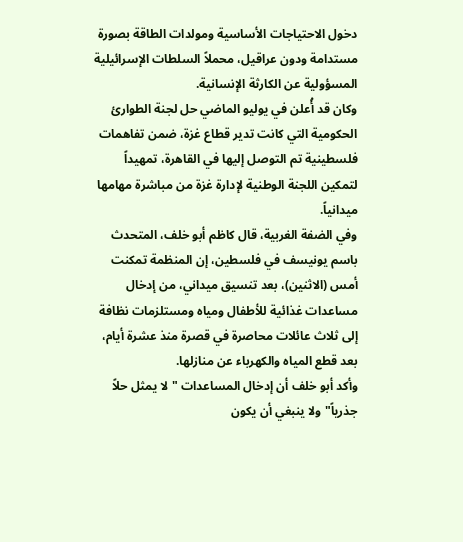دخول الاحتياجات الأساسية ومولدات الطاقة بصورة مستدامة ودون عراقيل، محملاً السلطات الإسرائيلية المسؤولية عن الكارثة الإنسانية.
وكان قد أُعلن في يوليو الماضي حل لجنة الطوارئ الحكومية التي كانت تدير قطاع غزة، ضمن تفاهمات فلسطينية تم التوصل إليها في القاهرة، تمهيداً لتمكين اللجنة الوطنية لإدارة غزة من مباشرة مهامها ميدانياً.
وفي الضفة الغربية، قال كاظم أبو خلف، المتحدث باسم يونيسف في فلسطين، إن المنظمة تمكنت أمس (الاثنين)، بعد تنسيق ميداني، من إدخال مساعدات غذائية للأطفال ومياه ومستلزمات نظافة إلى ثلاث عائلات محاصرة في قصرة منذ عشرة أيام، بعد قطع المياه والكهرباء عن منازلها.
وأكد أبو خلف أن إدخال المساعدات "لا يمثل حلاً جذرياً" ولا ينبغي أن يكون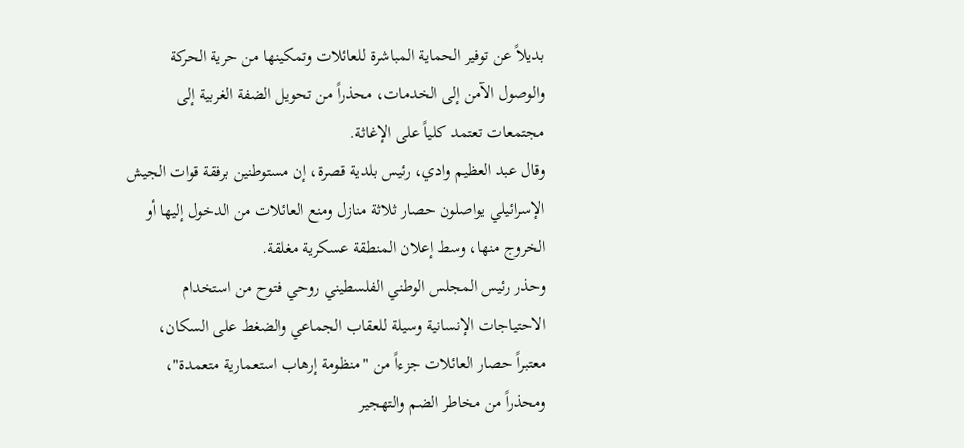بديلاً عن توفير الحماية المباشرة للعائلات وتمكينها من حرية الحركة والوصول الآمن إلى الخدمات، محذراً من تحويل الضفة الغربية إلى مجتمعات تعتمد كلياً على الإغاثة.
وقال عبد العظيم وادي، رئيس بلدية قصرة، إن مستوطنين برفقة قوات الجيش الإسرائيلي يواصلون حصار ثلاثة منازل ومنع العائلات من الدخول إليها أو الخروج منها، وسط إعلان المنطقة عسكرية مغلقة.
وحذر رئيس المجلس الوطني الفلسطيني روحي فتوح من استخدام الاحتياجات الإنسانية وسيلة للعقاب الجماعي والضغط على السكان، معتبراً حصار العائلات جزءاً من "منظومة إرهاب استعمارية متعمدة"، ومحذراً من مخاطر الضم والتهجير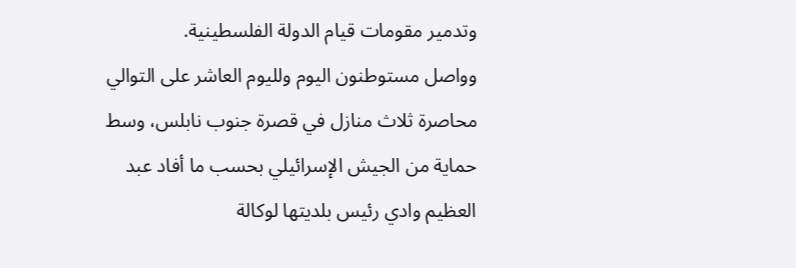وتدمير مقومات قيام الدولة الفلسطينية.
وواصل مستوطنون اليوم ولليوم العاشر على التوالي محاصرة ثلاث منازل في قصرة جنوب نابلس، وسط حماية من الجيش الإسرائيلي بحسب ما أفاد عبد العظيم وادي رئيس بلديتها لوكالة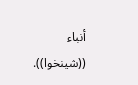أنباء ((شينخوا)).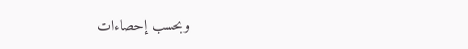وبحسب إحصاءات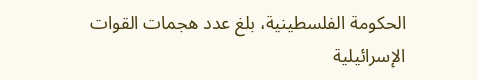الحكومة الفلسطينية، بلغ عدد هجمات القوات الإسرائيلية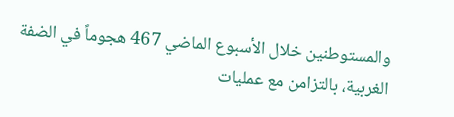والمستوطنين خلال الأسبوع الماضي 467 هجوماً في الضفة الغربية، بالتزامن مع عمليات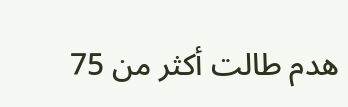هدم طالت أكثر من 75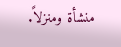منشأة ومنزلاً.